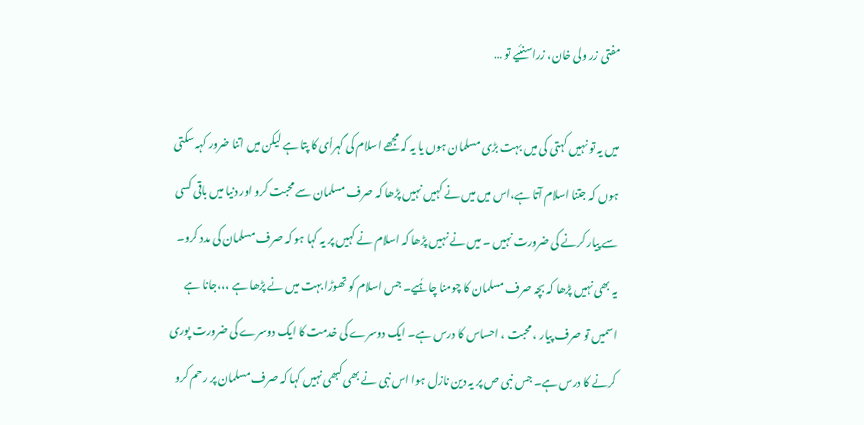مفتی زر ولی خان، زراسنئیے تو …

میں یہ تو نہیں کہتی کی میں بہت بڑی مسلمان ہوں یا یہ کہ مجھے اسلام کی گہراٗی کا پتا ہے لیکن میں اتنا ضرور کہہ سکتی ہوں کہ جتنا اسلام آتا ہے،اس میں میں نے کہیں نہیں پڑھا کہ صرف مسلمان سے محبت کرو اور دنیا میں باقی کسی سے پیار کرنے کی ضرورت نہیں ۔ میں نے نہیں پڑھا کہ اسلام نے کہیں پر یہ کہا ہو کہ صرف مسلمان کی مدد کرو۔ یہ بھی نہیں پڑھا کہ بچہ صرف مسلمان کا چومنا چاہٗیے۔ جس اسلام کو تھوڑا بہت میں نے پڑھا ہے ،،،جانا ہے اسمیں تو صرف پیار ، محبت ، احساس کا درس ہے۔ ایک دوسرے کی خدمت کا ایک دوسرے کی ضرورت پوری کرنے کا درس ہے۔ جس نبی ص پر یہ دین نازل ہوا اس نبی نے بھی کبھی نہیں کہا کہ صرف مسلمان پر رحم کرو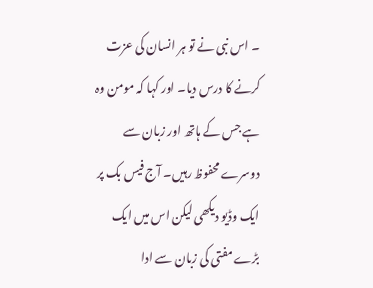۔ اس نبی نے تو ہر انسان کی عزت کرنے کا درس دیا۔ اور کہا کہ مومن وہ ہے جس کے ہاتھ اور زبان سے دوسرے محفوظ رہیں۔ آج فیس بک پر ایک وڈیو دیکھی لیکن اس میں ایک بڑے مفتی کی زبان سے ادا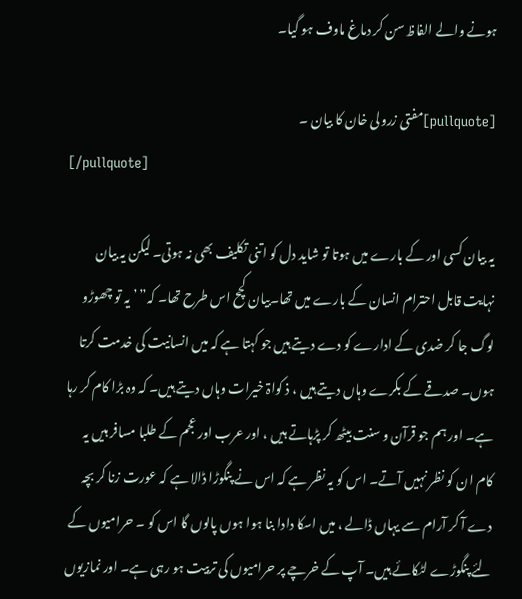ہونے والے الفاظ سن کر دماغ ماوف ہو گیا۔

[pullquote]مفتی زرولی خان کا بیان ۔
[/pullquote]

یہ بیان کسی اور کے بارے میں ہوتا تو شاید دل کو اتنی تکلیف بھی نہ ہوتی۔ لیکن یہ بیان نہایت قابل احترام انسان کے بارے میں تھا۔بیان کچح اس طرح تھا۔ کہ” ’ یہ تو چھوڑو لوگ جا کر ضدی کے ادارے کو دے دیتے ہیں جو کہتا ہے کہ میں انسانیت کی خدمت کرتا ہوں۔ صدقے کے بکرے وہاں دیتے ہیں ، ذ کواۃ خیرات وہاں دیتے ہیں۔ کہ وہ بڑا کام کر رہا ہے۔ اور ہم جو قرآن و سنت بیٹھ کر پڑہاتے ہیں ، اور عرب اور عجم کے طلبا مسافر ہیں یہ کام ان کو نظر نہیں آتے۔ اس کو یہ نظر ہے کہ اس نے پنگوڑا ڈالا ہے کہ عورت زنا کر بچہ دے آ کر آرام سے یہاں ڈالے ، میں اسکا دادا بنا ہوا ہوں پالوں گا اس کو ۔ حرامیوں کے لئے پنگوڑے لٹکائے ہیں۔ آپ کے خرچے پر حرامیوں کی تربیت ہو رہی ہے۔ اور نمازیوں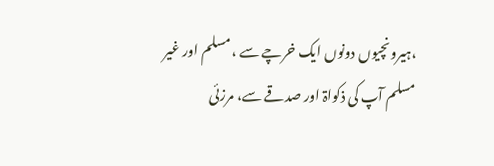،ہیرونچیوں دونوں ایک خرچے سے ، مسلم اور غیر مسلم آپ کی ذکواۃ اور صدقے سے، مرزئی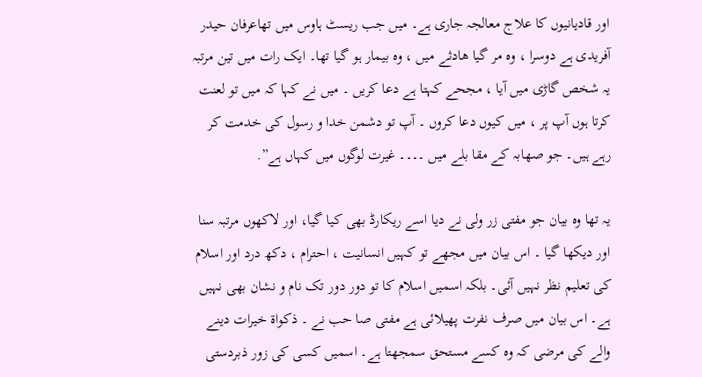اور قادیانیوں کا علاج معالجہ جاری ہے۔ میں جب ریسٹ ہاوس میں تھاعرفان حیدر آفریدی ہے دوسرا ، وہ مر گیا ھادثے میں ، وہ بیمار ہو گیا تھا۔ ایک رات میں تین مرتبہ یہ شخص گاڑی میں آیا ، مجحے کہتا ہے دعا کریں ۔ میں نے کہا کہ میں تو لعنت کرتا ہوں آپ پر ، میں کیوں دعا کروں ۔ آپ تو دشمن خدا و رسول کی خدمت کر رہے ہیں۔ جو صھابہ کے مقا بلے میں ۔۔۔۔ غیرت لوگوں میں کہاں ہے”.

یہ تھا وہ بیان جو مفتی زر ولی نے دیا اسے ریکارڈ بھی کیا گیا، اور لاکھوں مرتبہ سنا اور دیکھا گیا ۔ اس بیان میں مجھے تو کہیں انسانیت ، احترام ، دکھ درد اور اسلام کی تعلیم نظر نہیں آئی۔ بلکہ اسمیں اسلام کا تو دور دور تک نام و نشان بھی نہیں ہے۔ اس بیان میں صرف نفرت پھیلائی ہے مفتی صا حب نے ۔ ذکواۃ خیرات دینے والے کی مرضی کہ وہ کسے مستحق سمجھتا ہے۔ اسمیں کسی کی زور ذبردستی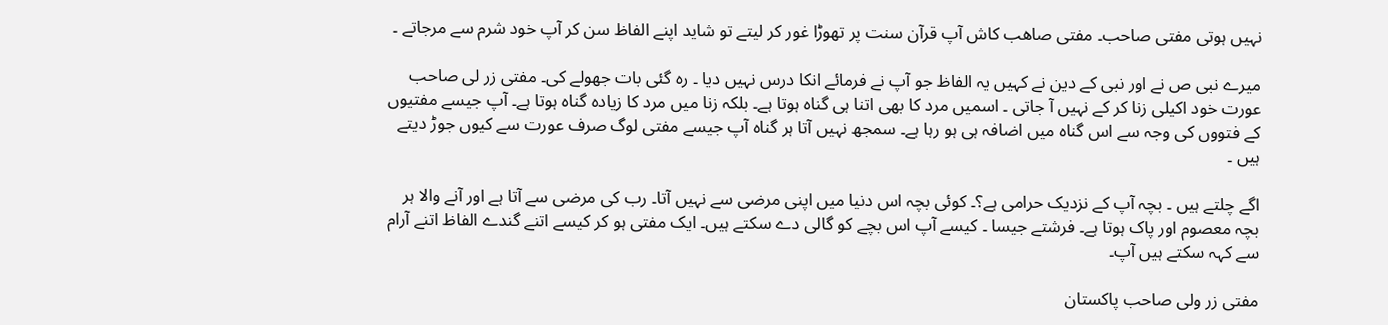نہیں ہوتی مفتی صاحب۔ مفتی صاھب کاش آپ قرآن سنت پر تھوڑا غور کر لیتے تو شاید اپنے الفاظ سن کر آپ خود شرم سے مرجاتے ۔

میرے نبی ص نے اور نبی کے دین نے کہیں یہ الفاظ جو آپ نے فرمائے انکا درس نہیں دیا ۔ رہ گئی بات جھولے کی۔ مفتی زر لی صاحب عورت خود اکیلی زنا کر کے نہیں آ جاتی ۔ اسمیں مرد کا بھی اتنا ہی گناہ ہوتا ہے۔ بلکہ زنا میں مرد کا زیادہ گناہ ہوتا ہے۔ آپ جیسے مفتیوں کے فتووں کی وجہ سے اس گناہ میں اضافہ ہی ہو رہا ہے۔ سمجھ نہیں آتا ہر گناہ آپ جیسے مفتی لوگ صرف عورت سے کیوں جوڑ دیتے ہیں ۔

اگے چلتے ہیں ۔ بچہ آپ کے نزدیک حرامی ہے؟۔ کوئی بچہ اس دنیا میں اپنی مرضی سے نہیں آتا۔ رب کی مرضی سے آتا ہے اور آنے والا ہر بچہ معصوم اور پاک ہوتا ہے۔ فرشتے جیسا ۔ کیسے آپ اس بچے کو گالی دے سکتے ہیں۔ ایک مفتی ہو کر کیسے اتنے گندے الفاظ اتنے آرام سے کہہ سکتے ہیں آپ۔

مفتی زر ولی صاحب پاکستان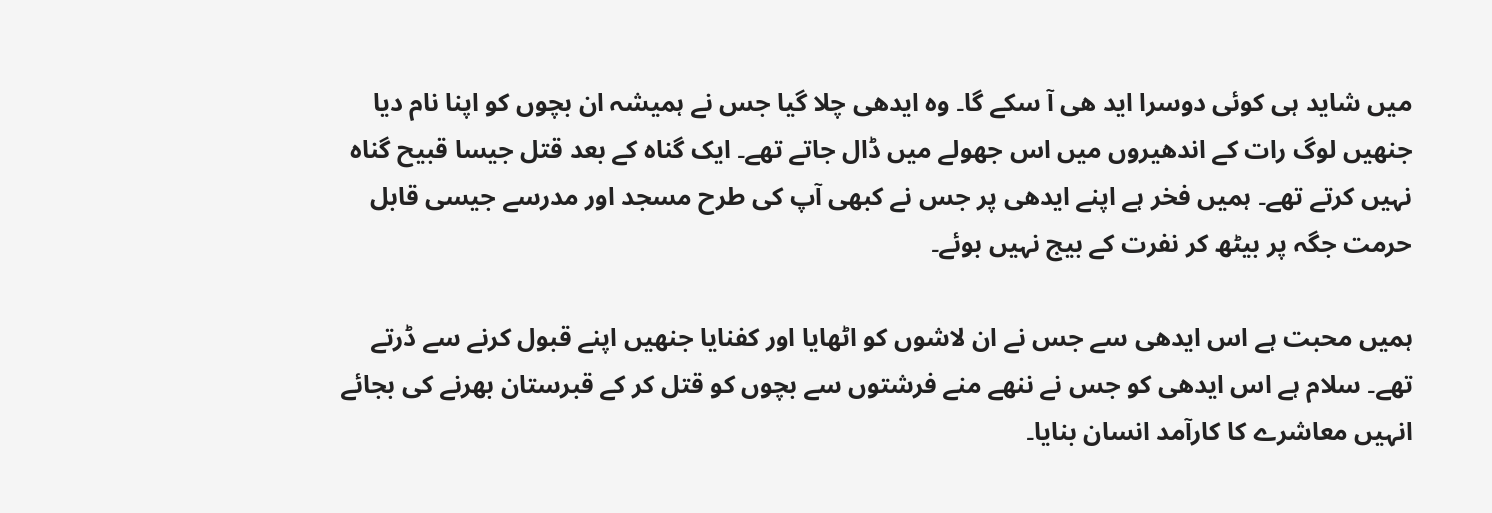میں شاید ہی کوئی دوسرا اید ھی آ سکے گا۔ وہ ایدھی چلا گیا جس نے ہمیشہ ان بچوں کو اپنا نام دیا جنھیں لوگ رات کے اندھیروں میں اس جھولے میں ڈال جاتے تھے۔ ایک گناہ کے بعد قتل جیسا قبیح گناہ نہیں کرتے تھے۔ ہمیں فخر ہے اپنے ایدھی پر جس نے کبھی آپ کی طرح مسجد اور مدرسے جیسی قابل حرمت جگہ پر بیٹھ کر نفرت کے بیج نہیں بوئے۔

ہمیں محبت ہے اس ایدھی سے جس نے ان لاشوں کو اٹھایا اور کفنایا جنھیں اپنے قبول کرنے سے ڈرتے تھے۔ سلام ہے اس ایدھی کو جس نے ننھے منے فرشتوں سے بچوں کو قتل کر کے قبرستان بھرنے کی بجائے انہیں معاشرے کا کارآمد انسان بنایا۔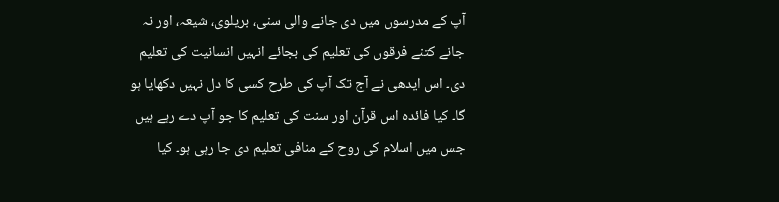آپ کے مدرسوں میں دی جانے والی سنی، بریلوی، شیعہ، اور نہ جانے کتنے فرقوں کی تعلیم کی بجائے انہیں انسانیت کی تعلیم دی۔ اس ایدھی نے آج تک آپ کی طرح کسی کا دل نہیں دکھایا ہو گا۔ کیا فائدہ اس قرآن اور سنت کی تعلیم کا جو آپ دے رہے ہیں جس میں اسلام کی روح کے منافی تعلیم دی جا رہی ہو۔ کیا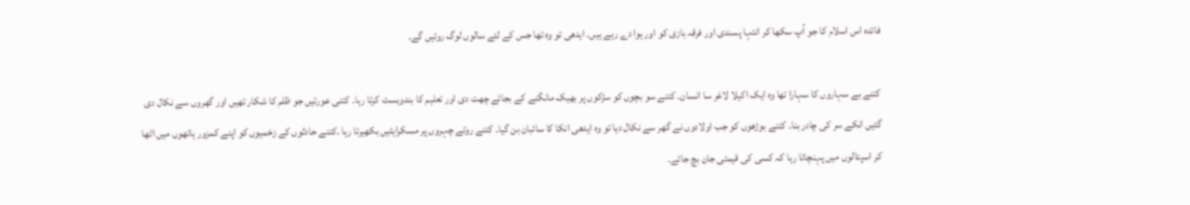فائدہ اس اسلام کا جو آپ سکھا کر انتہا پسندی اور فرقہ بازی کو اور ہوا دے رہے ہیں۔ ایدھی تو وہ تھا جس کے لئے سالوں لوگ روئیں گے۔

کتنے بے سہاروں کا سہارا تھا وہ ایک اکیلا لاغر سا انسان۔ کتنے سو بچوں کو سڑکوں پر بھیک مانگنے کے بجائے چھت دی اور تعلیم کا بندوبست کرتا رہا۔ کتنی عورتیں جو ظلم کا شکار تھیں اور گھروں سے نکال دی گئیں انکے سر کی چادر بنا۔ کتنے بوڑھوں کو جب اولادوں نے گھر سے نکال دیا تو وہ ایدھی انکا کا سائبان بن گیا۔ کتنے روتے چہروں پر مسکراہٹیں بکھیرتا رہا ۔کتنے حادثوں کے زخمیوں کو اپنے کمزور ہاتھوں میں اٹھا کر اسپتالوں میں پہنچاتا رہا کہ کسی کی قیمتی جان بچ جائے۔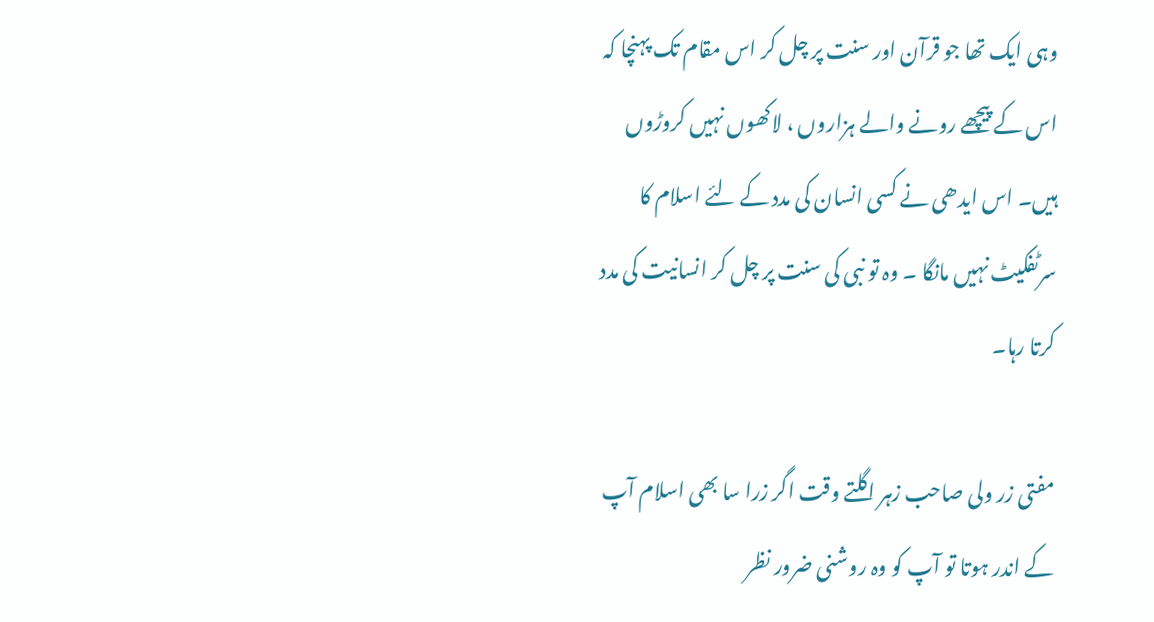وہی ایک تھا جو قرآن اور سنت پر چل کر اس مقام تک پہنچا کہ اس کے پیچھے رونے والے ہزاروں ، لاکھوں نہیں کروڑوں ہیں۔ اس ایدھی نے کسی انسان کی مدد کے لئے اسلام کا سرٹفکیٹ نہیں مانگا ۔ وہ تو نبی کی سنت پر چل کر انسانیت کی مدد کرتا رہا۔

مفتی زر ولی صاحب زہر اگلتے وقت اگر زرا سا بھی اسلام آپ کے اندر ہوتا تو آپ کو وہ روشنی ضرور نظر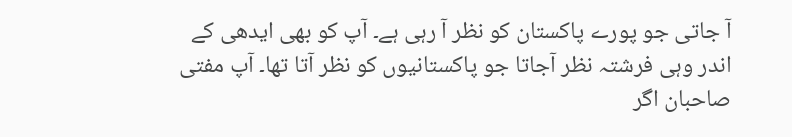آ جاتی جو پورے پاکستان کو نظر آ رہی ہے۔ آپ کو بھی ایدھی کے اندر وہی فرشتہ نظر آجاتا جو پاکستانیوں کو نظر آتا تھا۔ آپ مفتی صاحبان اگر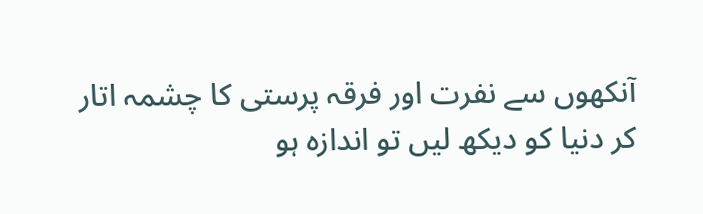آنکھوں سے نفرت اور فرقہ پرستی کا چشمہ اتار کر دنیا کو دیکھ لیں تو اندازہ ہو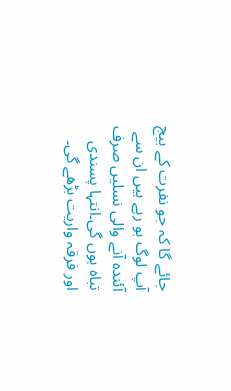جائے گا کہ جو نفرت کے بیج آپ لوگ بو رہے ہیں ان سے آئندہ آنے والی نسلیں صرف تباہ ہوں گی۔انتہا پسندی اور فرقہ واریت بڑھے گی۔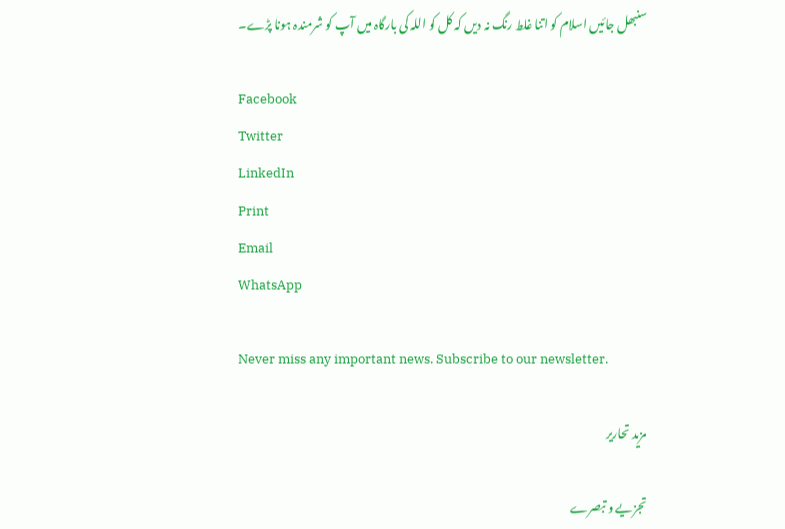سنبھل جائیں اسلام کو اتنا غلط رنگ نہ دیں کہ کل کو اللہ کی بارگاہ میں آپ کو شرمندہ ہونا پڑے۔

Facebook
Twitter
LinkedIn
Print
Email
WhatsApp

Never miss any important news. Subscribe to our newsletter.

مزید تحاریر

تجزیے و تبصرے